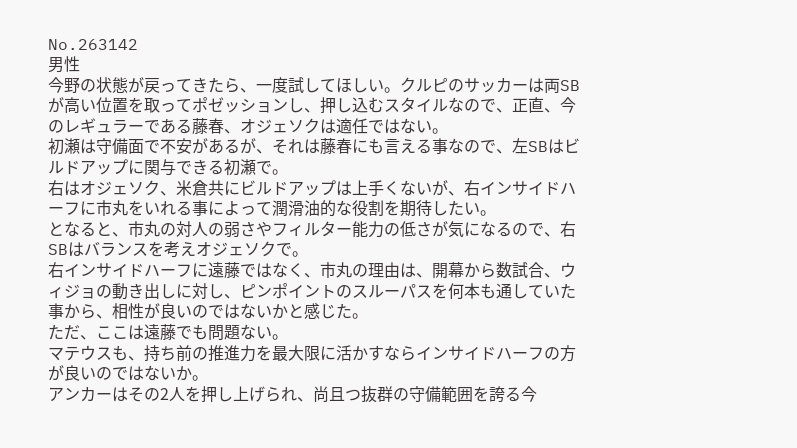No.263142
男性
今野の状態が戻ってきたら、一度試してほしい。クルピのサッカーは両SBが高い位置を取ってポゼッションし、押し込むスタイルなので、正直、今のレギュラーである藤春、オジェソクは適任ではない。
初瀬は守備面で不安があるが、それは藤春にも言える事なので、左SBはビルドアップに関与できる初瀬で。
右はオジェソク、米倉共にビルドアップは上手くないが、右インサイドハーフに市丸をいれる事によって潤滑油的な役割を期待したい。
となると、市丸の対人の弱さやフィルター能力の低さが気になるので、右SBはバランスを考えオジェソクで。
右インサイドハーフに遠藤ではなく、市丸の理由は、開幕から数試合、ウィジョの動き出しに対し、ピンポイントのスルーパスを何本も通していた事から、相性が良いのではないかと感じた。
ただ、ここは遠藤でも問題ない。
マテウスも、持ち前の推進力を最大限に活かすならインサイドハーフの方が良いのではないか。
アンカーはその2人を押し上げられ、尚且つ抜群の守備範囲を誇る今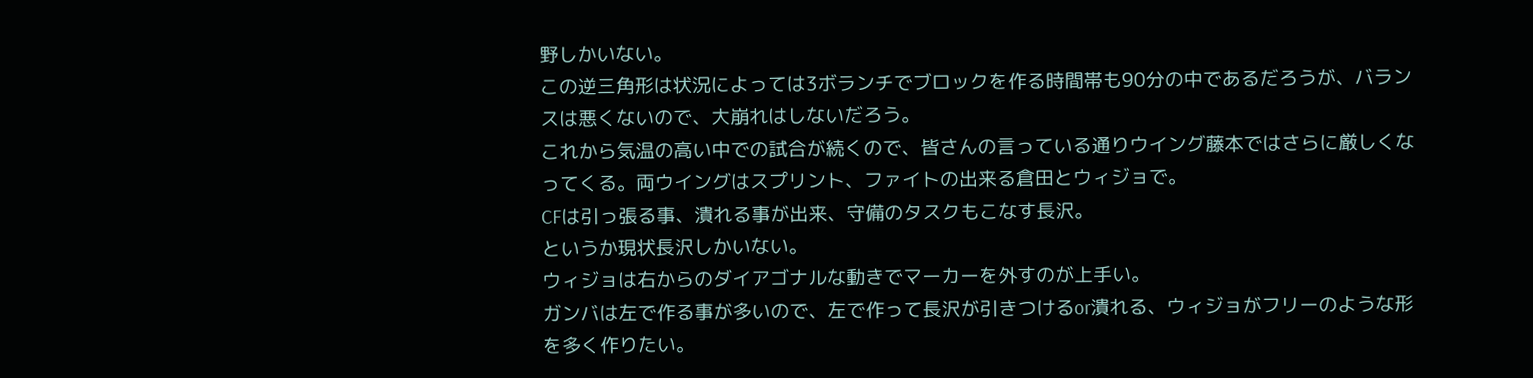野しかいない。
この逆三角形は状況によっては3ボランチでブロックを作る時間帯も90分の中であるだろうが、バランスは悪くないので、大崩れはしないだろう。
これから気温の高い中での試合が続くので、皆さんの言っている通りウイング藤本ではさらに厳しくなってくる。両ウイングはスプリント、ファイトの出来る倉田とウィジョで。
CFは引っ張る事、潰れる事が出来、守備のタスクもこなす長沢。
というか現状長沢しかいない。
ウィジョは右からのダイアゴナルな動きでマーカーを外すのが上手い。
ガンバは左で作る事が多いので、左で作って長沢が引きつけるor潰れる、ウィジョがフリーのような形を多く作りたい。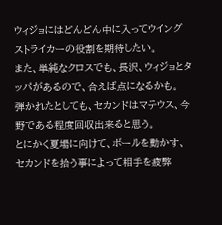ウィジョにはどんどん中に入ってウイングストライカーの役割を期待したい。
また、単純なクロスでも、長沢、ウィジョとタッパがあるので、合えば点になるかも。
弾かれたとしても、セカンドはマテウス、今野である程度回収出来ると思う。
とにかく夏場に向けて、ボールを動かす、セカンドを拾う事によって相手を疲弊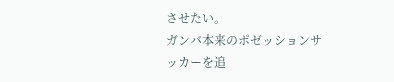させたい。
ガンバ本来のポゼッションサッカーを追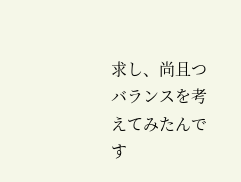求し、尚且つバランスを考えてみたんです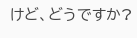けど、どうですか?